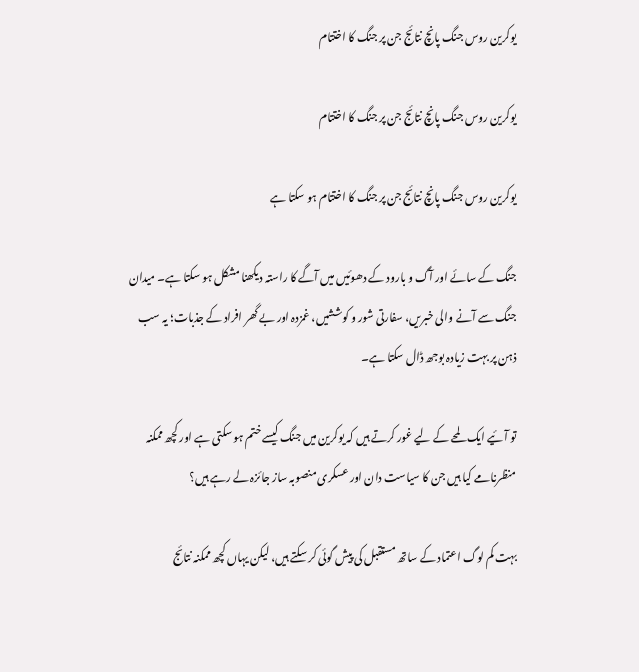یوکرین روس جنگ پانچ نتائج جن پر جنگ کا اختتام

یوکرین روس جنگ پانچ نتائج جن پر جنگ کا اختتام

یوکرین روس جنگ پانچ نتائج جن پر جنگ کا اختتام ہو سکتا ہے

جنگ کے سائے اور آگ و بارود کے دھوئیں میں آگے کا راستہ دیکھنا مشکل ہو سکتا ہے۔ میدان جنگ سے آنے والی خبریں، سفارتی شور و کوششیں، غمزدہ اور بے گھر افراد کے جذبات؛ یہ سب ذہن پر بہت زیادہ بوجھ ڈال سکتا ہے۔

تو آئیے ایک لمحے کے لیے غور کرتے ہیں کہ یوکرین میں جنگ کیسے ختم ہو سکتی ہے اور کچھ ممکنہ منظرنامے کیا ہیں جن کا سیاست دان اور عسکری منصوبہ ساز جائزہ لے رہے ہیں؟

بہت کم لوگ اعتماد کے ساتھ مستقبل کی پیش گوئی کر سکتے ہیں، لیکن یہاں کچھ ممکنہ نتائج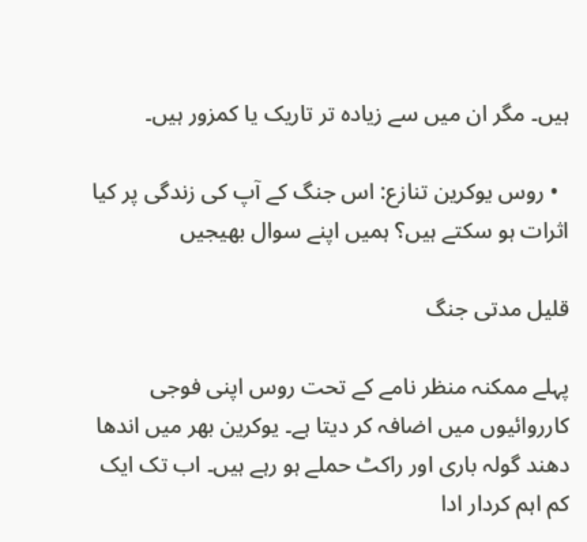ہیں۔ مگر ان میں سے زیادہ تر تاریک یا کمزور ہیں۔

  • روس یوکرین تنازع: اس جنگ کے آپ کی زندگی پر کیا اثرات ہو سکتے ہیں؟ ہمیں اپنے سوال بھیجیں

قلیل مدتی جنگ

پہلے ممکنہ منظر نامے کے تحت روس اپنی فوجی کارروائیوں میں اضافہ کر دیتا ہے۔ یوکرین بھر میں اندھا دھند گولہ باری اور راکٹ حملے ہو رہے ہیں۔ اب تک ایک کم اہم کردار ادا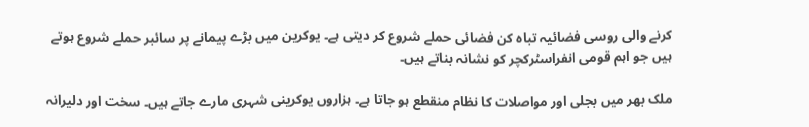کرنے والی روسی فضائیہ تباہ کن فضائی حملے شروع کر دیتی ہے۔ یوکرین میں بڑے پیمانے پر سائبر حملے شروع ہوتے ہیں جو اہم قومی انفراسٹرکچر کو نشانہ بناتے ہیں۔

ملک بھر میں بجلی اور مواصلات کا نظام منقطع ہو جاتا ہے۔ ہزاروں یوکرینی شہری مارے جاتے ہیں۔ سخت اور دلیرانہ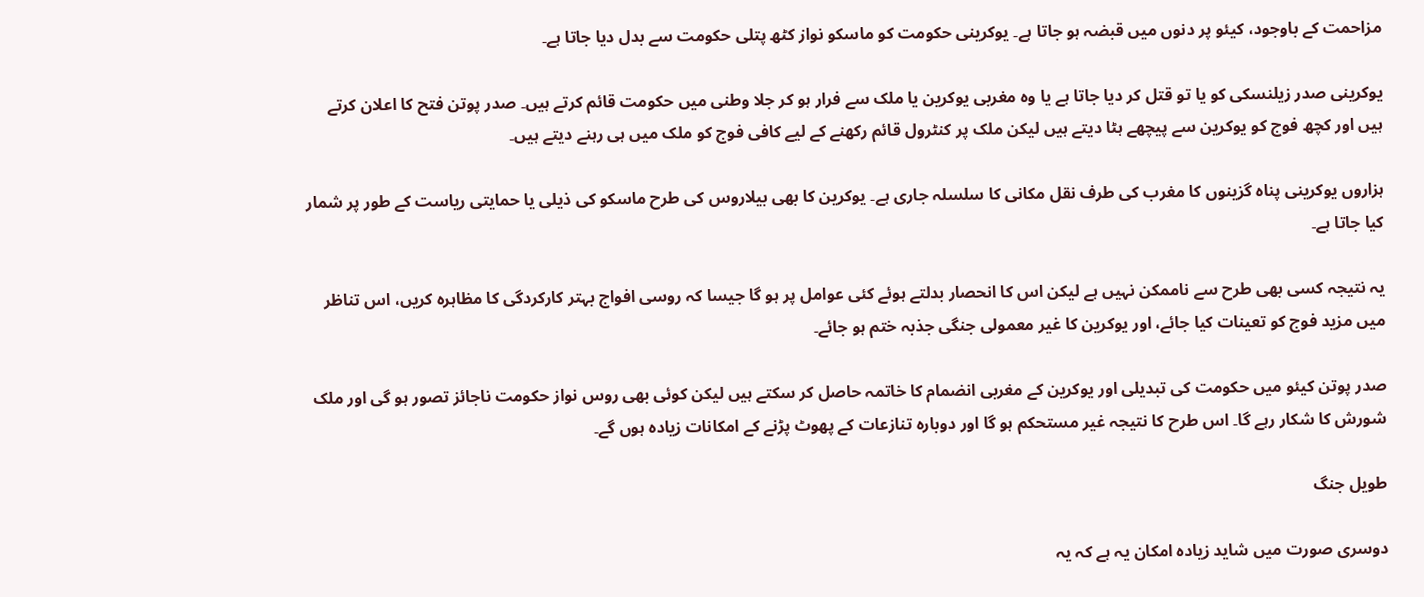مزاحمت کے باوجود، کیئو پر دنوں میں قبضہ ہو جاتا ہے۔ یوکرینی حکومت کو ماسکو نواز کٹھ پتلی حکومت سے بدل دیا جاتا ہے۔

یوکرینی صدر زیلنسکی کو یا تو قتل کر دیا جاتا ہے یا وہ مغربی یوکرین یا ملک سے فرار ہو کر جلا وطنی میں حکومت قائم کرتے ہیں۔ صدر پوتن فتح کا اعلان کرتے ہیں اور کچھ فوج کو یوکرین سے پیچھے ہٹا دیتے ہیں لیکن ملک پر کنٹرول قائم رکھنے کے لیے کافی فوج کو ملک میں ہی رہنے دیتے ہیں۔

ہزاروں یوکرینی پناہ گزینوں کا مغرب کی طرف نقل مکانی کا سلسلہ جاری ہے۔ یوکرین کا بھی بیلاروس کی طرح ماسکو کی ذیلی یا حمایتی ریاست کے طور پر شمار کیا جاتا ہے۔

یہ نتیجہ کسی بھی طرح سے ناممکن نہیں ہے لیکن اس کا انحصار بدلتے ہوئے کئی عوامل پر ہو گا جیسا کہ روسی افواج بہتر کارکردگی کا مظاہرہ کریں، اس تناظر میں مزید فوج کو تعینات کیا جائے، اور یوکرین کا غیر معمولی جنگی جذبہ ختم ہو جائے۔

صدر پوتن کیئو میں حکومت کی تبدیلی اور یوکرین کے مغربی انضمام کا خاتمہ حاصل کر سکتے ہیں لیکن کوئی بھی روس نواز حکومت ناجائز تصور ہو گی اور ملک شورش کا شکار رہے گا۔ اس طرح کا نتیجہ غیر مستحکم ہو گا اور دوبارہ تنازعات کے پھوٹ پڑنے کے امکانات زیادہ ہوں گے۔

طویل جنگ

دوسری صورت میں شاید زیادہ امکان یہ ہے کہ یہ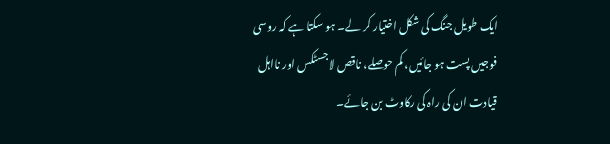ایک طویل جنگ کی شکل اختیار کر لے۔ ہو سکتا ہے کہ روسی فوجیں پست ہو جائیں، کم حوصلے، ناقص لاجسٹکس اور نااہل قیادت ان کی راہ کی رکاوٹ بن جائے۔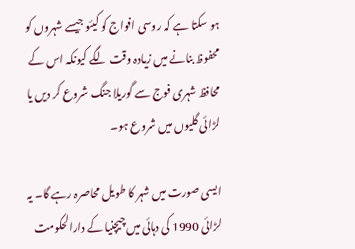ہو سکتا ہے کہ روسی افواج کو کیئو جیسے شہروں کو محفوظ بنانے میں زیادہ وقت لگے کیونکہ اس کے محافظ شہری فوج سے گوریلا جنگ شروع کر دیں یا لڑائی گلیوں میں شروع ہو۔

ایسی صورت میں شہر کا طویل محاصرہ رہے گا۔ یہ لڑائی 1990 کی دہائی میں چیچنیا کے دارالحکومت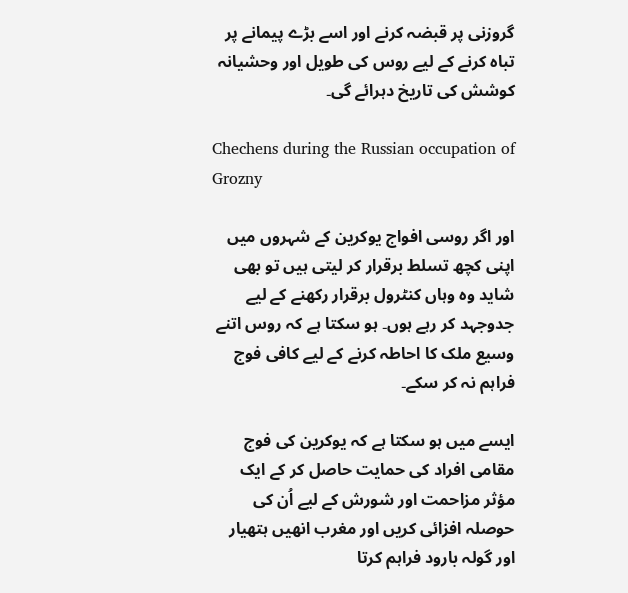گروزنی پر قبضہ کرنے اور اسے بڑے پیمانے پر تباہ کرنے کے لیے روس کی طویل اور وحشیانہ کوشش کی تاریخ دہرائے گی۔

Chechens during the Russian occupation of Grozny

اور اگر روسی افواج یوکرین کے شہروں میں اپنی کچھ تسلط برقرار کر لیتی ہیں تو بھی شاید وہ وہاں کنٹرول برقرار رکھنے کے لیے جدوجہد کر رہے ہوں۔ ہو سکتا ہے کہ روس اتنے وسیع ملک کا احاطہ کرنے کے لیے کافی فوج فراہم نہ کر سکے۔

ایسے میں ہو سکتا ہے کہ یوکرین کی فوج مقامی افراد کی حمایت حاصل کر کے ایک مؤثر مزاحمت اور شورش کے لیے اُن کی حوصلہ افزائی کریں اور مغرب انھیں ہتھیار اور گولہ بارود فراہم کرتا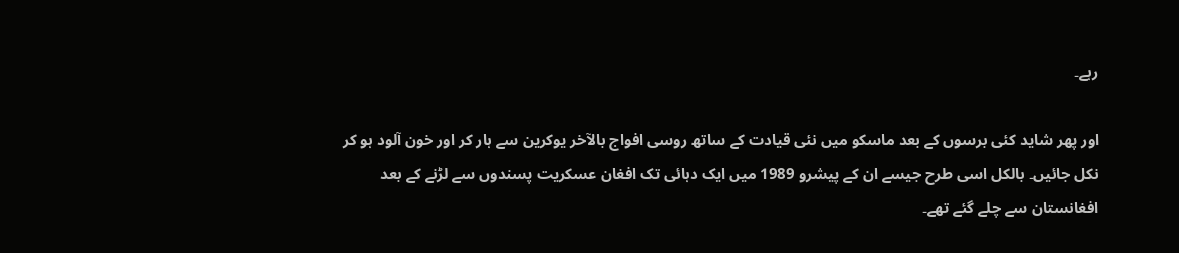رہے۔

اور پھر شاید کئی برسوں کے بعد ماسکو میں نئی قیادت کے ساتھ روسی افواج بالآخر یوکرین سے ہار کر اور خون آلود ہو کر نکل جائیں۔ بالکل اسی طرح جیسے ان کے پیشرو 1989 میں ایک دہائی تک افغان عسکریت پسندوں سے لڑنے کے بعد افغانستان سے چلے گئے تھے۔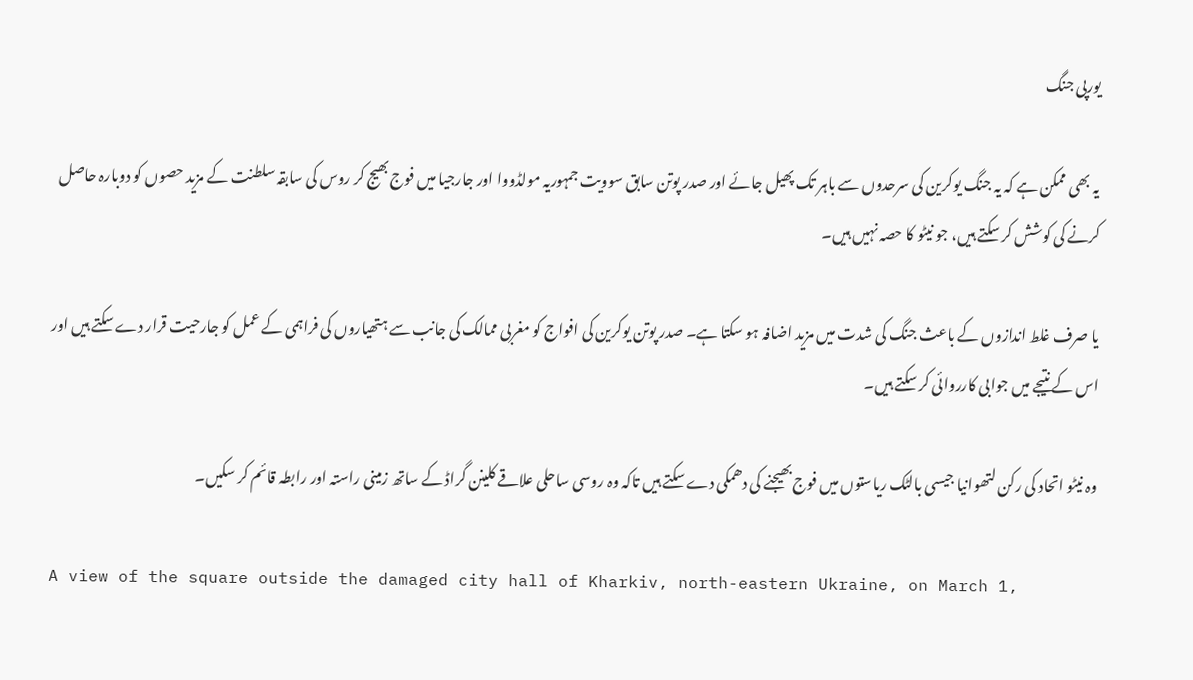یورپی جنگ

یہ بھی ممکن ہے کہ یہ جنگ یوکرین کی سرحدوں سے باہر تک پھیل جائے اور صدر پوتن سابق سوویت جمہوریہ مولڈووا اور جارجیا میں فوج بھیج کر روس کی سابقہ سلطنت کے مزید حصوں کو دوبارہ حاصل کرنے کی کوشش کر سکتے ہیں، جو نیٹو کا حصہ نہیں ہیں۔

یا صرف غلط اندازوں کے باعث جنگ کی شدت میں مزید اضافہ ہو سکتا ہے۔ صدر پوتن یوکرین کی افواج کو مغربی ممالک کی جانب سے ہتھیاروں کی فراہمی کے عمل کو جارحیت قرار دے سکتے ہیں اور اس کے نتیجے میں جوابی کارروائی کر سکتے ہیں۔

وہ نیٹو اتحاد کی رکن لتھوانیا جیسی بالٹک ریاستوں میں فوج بھیجنے کی دھمکی دے سکتے ہیں تاکہ وہ روسی ساحلی علاقے کلینن گراڈ کے ساتھ زمینی راستہ اور رابطہ قائم کر سکیں۔

A view of the square outside the damaged city hall of Kharkiv, north-eastern Ukraine, on March 1,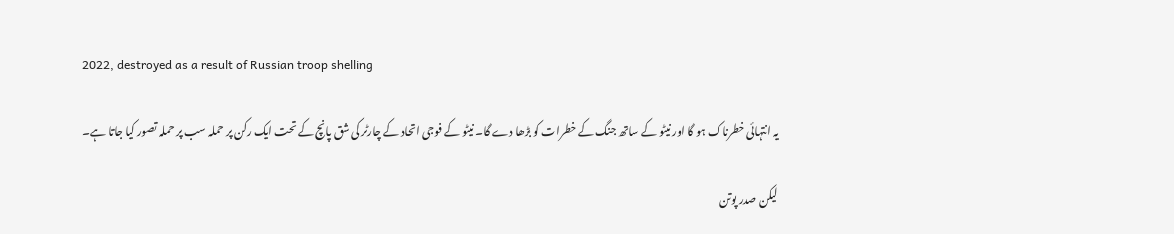2022, destroyed as a result of Russian troop shelling

یہ انتہائی خطرناک ہو گا اور نیٹو کے ساتھ جنگ کے خطرات کو بڑھا دے گا۔ نیٹو کے فوجی اتحاد کے چارٹر کی شق پانچ کے تحت ایک رکن پر حملہ سب پر حملہ تصور کیا جاتا ہے۔

لیکن صدر پوتن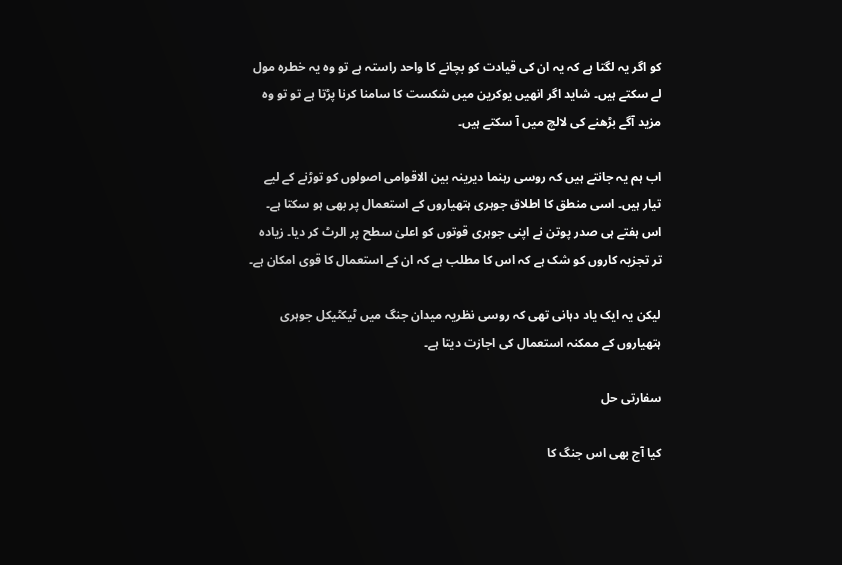کو اگر یہ لگتا ہے کہ یہ ان کی قیادت کو بچانے کا واحد راستہ ہے تو وہ یہ خطرہ مول لے سکتے ہیں۔ شاید اگر انھیں یوکرین میں شکست کا سامنا کرنا پڑتا ہے تو تو وہ مزید آگے بڑھنے کی لالچ میں آ سکتے ہیں۔

اب ہم یہ جانتے ہیں کہ روسی رہنما دیرینہ بین الاقوامی اصولوں کو توڑنے کے لیے تیار ہیں۔ اسی منطق کا اطلاق جوہری ہتھیاروں کے استعمال پر بھی ہو سکتا ہے۔ اس ہفتے ہی صدر پوتن نے اپنی جوہری قوتوں کو اعلیٰ سطح پر الرٹ کر دیا۔ زیادہ تر تجزیہ کاروں کو شک ہے کہ اس کا مطلب ہے کہ ان کے استعمال کا قوی امکان ہے۔

لیکن یہ ایک یاد دہانی تھی کہ روسی نظریہ میدان جنگ میں ٹیکٹیکل جوہری ہتھیاروں کے ممکنہ استعمال کی اجازت دیتا ہے۔

سفارتی حل

کیا آج بھی اس جنگ کا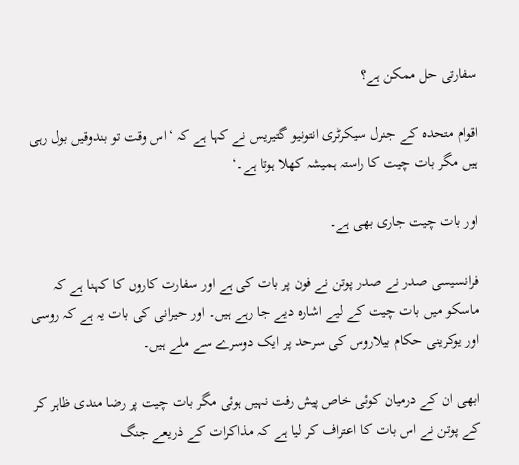سفارتی حل ممکن ہے؟

اقوام متحدہ کے جنرل سیکرٹری انتونیو گتیریس نے کہا ہے کہ ‘اس وقت تو بندوقیں بول رہی ہیں مگر بات چیت کا راستہ ہمیشہ کھلا ہوتا ہے۔‘

اور بات چیت جاری بھی ہے۔

فرانسیسی صدر نے صدر پوتن نے فون پر بات کی ہے اور سفارت کاروں کا کہنا ہے کہ ماسکو میں بات چیت کے لیے اشارہ دیے جا رہے ہیں۔ اور حیرانی کی بات یہ ہے کہ روسی اور یوکرینی حکام بیلاروس کی سرحد پر ایک دوسرے سے ملے ہیں۔

ابھی ان کے درمیان کوئی خاص پیش رفت نہیں ہوئی مگر بات چیت پر رضا مندی ظاہر کر کے پوتن نے اس بات کا اعتراف کر لیا ہے کہ مذاکرات کے ذریعے جنگ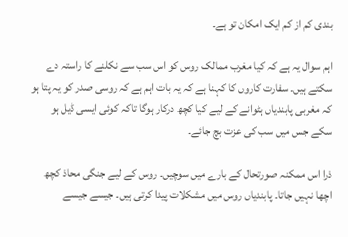بندی کم از کم ایک امکان تو ہے۔

اہم سوال یہ ہے کہ کیا مغرب ممالک روس کو اس سب سے نکلنے کا راستہ دے سکتے ہیں۔ سفارت کاروں کا کہنا ہے کہ یہ بات اہم ہے کہ روسی صدر کو یہ پتا ہو کہ مغربی پابندیاں ہٹوانے کے لیے کیا کچھ درکار ہوگا تاکہ کوئی ایسی ڈیل ہو سکے جس میں سب کی عزت بچ جائے۔

ذرا اس ممکنہ صورتحال کے بارے میں سوچیں۔ روس کے لیے جنگی محاذ کچھ اچھا نہیں جاتا۔ پابندیاں روس میں مشکلات پیدا کرتی ہیں۔ جیسے جیسے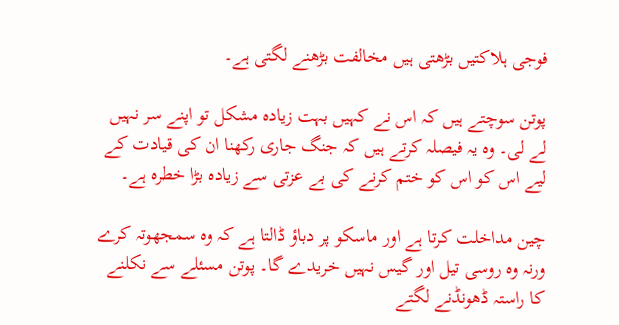فوجی ہلاکتیں بڑھتی ہیں مخالفت بڑھنے لگتی ہے۔

پوتن سوچتے ہیں کہ اس نے کہیں بہت زیادہ مشکل تو اپنے سر نہیں لے لی۔ وہ یہ فیصلہ کرتے ہیں کہ جنگ جاری رکھنا ان کی قیادت کے لیے اس کو اس کو ختم کرنے کی بے عزتی سے زیادہ بڑا خطرہ ہے۔

چین مداخلت کرتا ہے اور ماسکو پر دباؤ ڈالتا ہے کہ وہ سمجھوتہ کرے ورنہ وہ روسی تیل اور گیس نہیں خریدے گا۔ پوتن مسئلے سے نکلنے کا راستہ ڈھونڈنے لگتے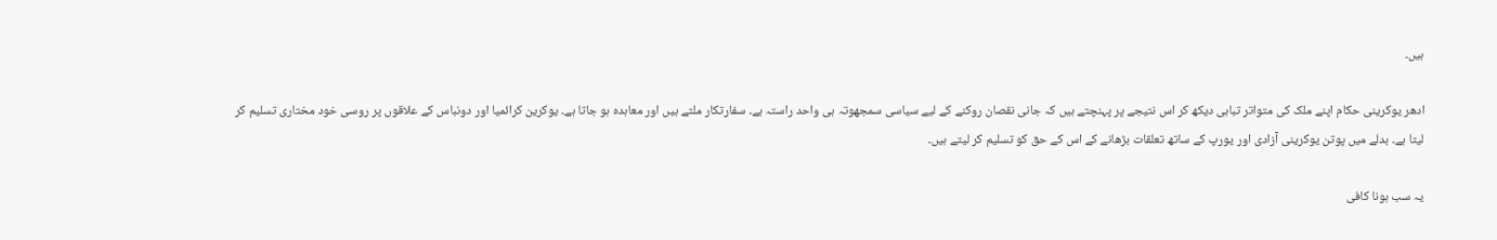ہیں۔

ادھر یوکرینی حکام اپنے ملک کی متواتر تباہی دیکھ کر اس نتیجے پر پہنچتے ہیں کہ جانی نقصان روکنے کے لیے سیاسی سمجھوتہ ہی واحد راستہ ہے۔ سفارتکار ملتے ہیں اور معاہدہ ہو جاتا ہے۔ یوکرین کرائمیا اور دونباس کے علاقوں پر روسی خود مختاری تسلیم کر لیتا ہے۔ بدلے میں پوتن یوکرینی آزادی اور یورپ کے ساتھ تعلقات بڑھانے کے اس کے حق کو تسلیم کر لیتے ہیں۔

یہ سب ہونا کافی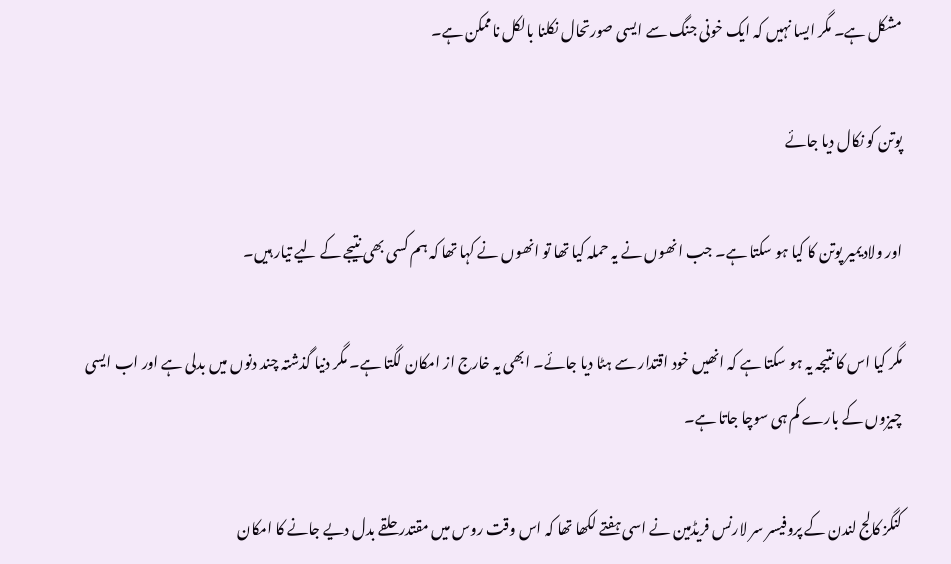مشکل ہے۔ مگر ایسا نہیں کہ ایک خونی جنگ سے ایسی صورتحال نکلنا بالکل ناممکن ہے۔

پوتن کو نکال دیا جائے

اور ولادیمیر پوتن کا کیا ہو سکتا ہے۔ جب انھوں نے یہ حملہ کیا تھا تو انھوں نے کہا تھا کہ ہم کسی بھی نتیجے کے لیے تیار ہیں۔

مگر کیا اس کا نتیجہ یہ ہو سکتا ہے کہ انھیں خود اقتدار سے ہٹا دیا جائے۔ ابھی یہ خارج از امکان لگتا ہے۔ مگر دنیا گذشتہ چند دنوں میں بدلی ہے اور اب ایسی چیزوں کے بارے کم ہی سوچا جاتا ہے۔

کنگز کالج لندن کے پروفیسر سر لارنس فریڈمین نے اسی ہفتے لکھا تھا کہ اس وقت روس میں مقتدر حلقے بدل دیے جانے کا امکان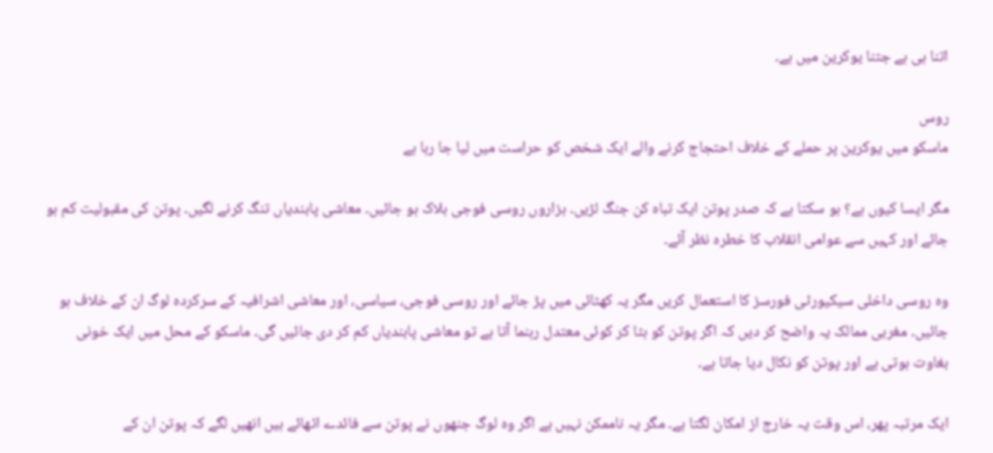اتنا ہی ہے جتنا یوکرین میں ہے۔

روس
ماسکو میں یوکرین پر حملے کے خلاف احتجاج کرنے والے ایک شخص کو حراست میں لیا جا رہا ہے

مگر ایسا کیوں ہے؟ ہو سکتا ہے کہ صدر پوتن ایک تباہ کن جنگ لڑیں۔ ہزاروں روسی فوجی ہلاک ہو جائیں۔ معاشی پابندیاں تنگ کرنے لگیں۔ پوتن کی مقبولیت کم ہو جائے اور کہیں سے عوامی انقلاب کا خطرہ نظر آئے۔

وہ روسی داخلی سیکیورٹی فورسز کا استعمال کریں مگر یہ کھٹائی میں پڑ جائے اور روسی فوجی، سیاسی، اور معاشی اشرافیہ کے سرکردہ لوگ ان کے خلاف ہو جائیں۔ مغربی ممالک یہ واضح کر دیں کہ اگر پوتن کو ہٹا کر کوئی معتدل رہنما آتا ہے تو معاشی پابندیاں کم کر دی جائیں گی۔ ماسکو کے محل میں ایک خونی بغاوت ہوتی ہے اور پوتن کو نکال دیا جاتا ہے۔

ایک مرتبہ پھر، اس وقت یہ خارج از امکان لگتا ہے۔ مگر یہ ناممکن نہیں ہے اگر وہ لوگ جنھوں نے پوتن سے فائدے اٹھائے ہیں انھیں لگے کہ پوتن ان کے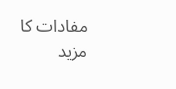مفادات کا مزید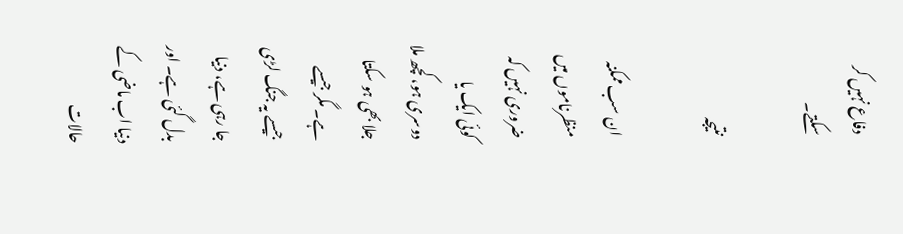دفاع نہیں کر سکتے۔

نتیجہ

ان سب ممکنہ منظرناموں میں ضروری نہیں کہ کوئی ایک یا دوسری ہو، کچھ ملا جلا بھی ہو سکتا ہے۔ مگر جیسے جیسے یہ جنگ لڑی جا رہی ہے، دنیا بدل گئی ہے۔ اور دنیا اب ماضی کے حالات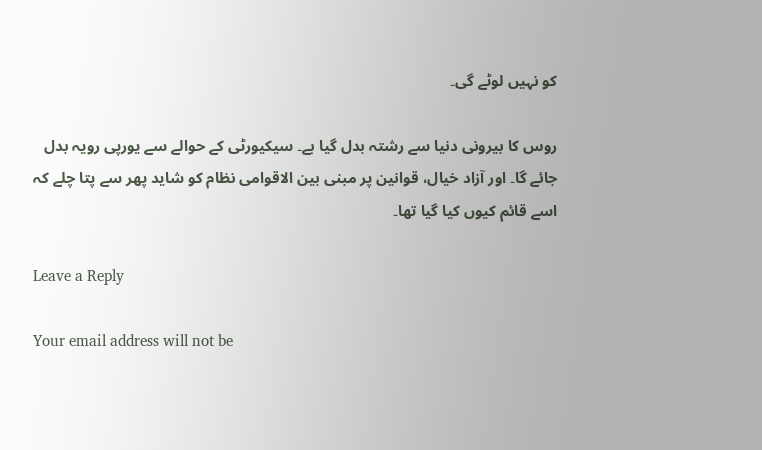کو نہیں لوٹے گی۔

روس کا بیرونی دنیا سے رشتہ بدل گیا ہے۔ سیکیورٹی کے حوالے سے یورپی رویہ بدل جائے گا۔ اور آزاد خیال، قوانین پر مبنی بین الاقوامی نظام کو شاید پھر سے پتا چلے کہ اسے قائم کیوں کیا گیا تھا۔

Leave a Reply

Your email address will not be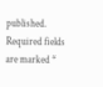published. Required fields are marked *